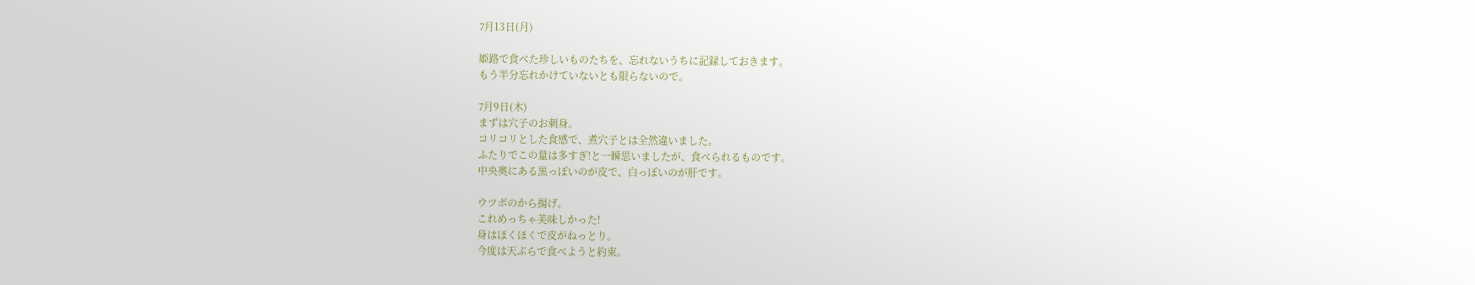7月13日(月)

姫路で食べた珍しいものたちを、忘れないうちに記録しておきます。
もう半分忘れかけていないとも限らないので。

7月9日(木)
まずは穴子のお刺身。
コリコリとした食感で、煮穴子とは全然違いました。
ふたりでこの量は多すぎ!と一瞬思いましたが、食べられるものです。
中央奥にある黒っぽいのが皮で、白っぽいのが肝です。

ウツボのから揚げ。
これめっちゃ美味しかった!
身はほくほくで皮がねっとり。
今度は天ぷらで食べようと約束。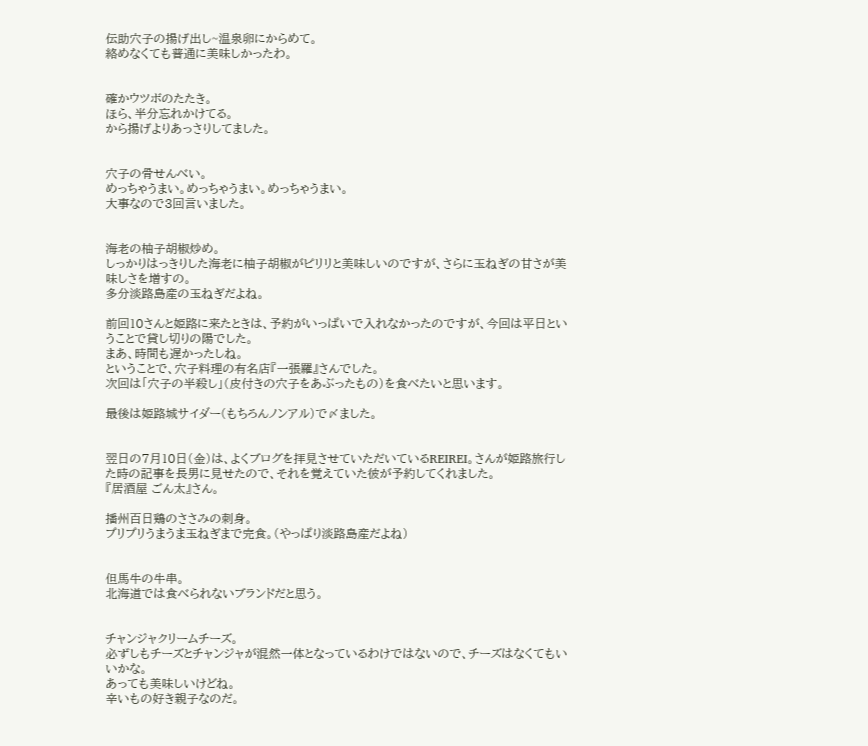伝助穴子の揚げ出し~温泉卵にからめて。
絡めなくても普通に美味しかったわ。


確かウツボのたたき。
ほら、半分忘れかけてる。
から揚げよりあっさりしてました。


穴子の骨せんべい。
めっちゃうまい。めっちゃうまい。めっちゃうまい。
大事なので3回言いました。


海老の柚子胡椒炒め。
しっかりはっきりした海老に柚子胡椒がピリリと美味しいのですが、さらに玉ねぎの甘さが美味しさを増すの。
多分淡路島産の玉ねぎだよね。

前回10さんと姫路に来たときは、予約がいっぱいで入れなかったのですが、今回は平日ということで貸し切りの陽でした。
まあ、時間も遅かったしね。
ということで、穴子料理の有名店『一張羅』さんでした。
次回は「穴子の半殺し」(皮付きの穴子をあぶったもの)を食べたいと思います。

最後は姫路城サイダー(もちろんノンアル)で〆ました。


翌日の7月10日(金)は、よくブログを拝見させていただいているREIREI。さんが姫路旅行した時の記事を長男に見せたので、それを覚えていた彼が予約してくれました。
『居酒屋 ごん太』さん。

播州百日鶏のささみの刺身。
プリプリうまうま玉ねぎまで完食。(やっぱり淡路島産だよね)


但馬牛の牛串。
北海道では食べられないブランドだと思う。


チャンジャクリームチーズ。
必ずしもチーズとチャンジャが混然一体となっているわけではないので、チーズはなくてもいいかな。
あっても美味しいけどね。
辛いもの好き親子なのだ。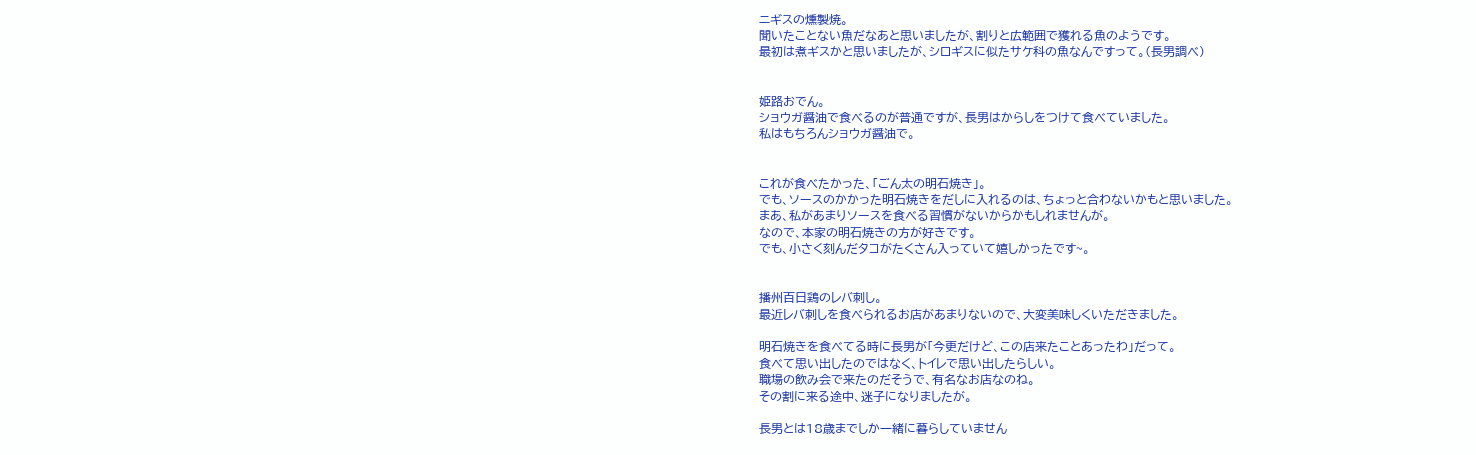ニギスの燻製焼。
聞いたことない魚だなあと思いましたが、割りと広範囲で獲れる魚のようです。
最初は煮ギスかと思いましたが、シロギスに似たサケ科の魚なんですって。(長男調べ)


姫路おでん。
ショウガ醤油で食べるのが普通ですが、長男はからしをつけて食べていました。
私はもちろんショウガ醤油で。


これが食べたかった、「ごん太の明石焼き」。
でも、ソースのかかった明石焼きをだしに入れるのは、ちょっと合わないかもと思いました。
まあ、私があまりソースを食べる習慣がないからかもしれませんが。
なので、本家の明石焼きの方が好きです。
でも、小さく刻んだタコがたくさん入っていて嬉しかったです~。


播州百日鶏のレバ刺し。
最近レバ刺しを食べられるお店があまりないので、大変美味しくいただきました。

明石焼きを食べてる時に長男が「今更だけど、この店来たことあったわ」だって。
食べて思い出したのではなく、トイレで思い出したらしい。
職場の飲み会で来たのだそうで、有名なお店なのね。
その割に来る途中、迷子になりましたが。

長男とは18歳までしか一緒に暮らしていません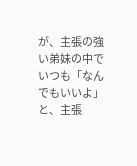が、主張の強い弟妹の中でいつも「なんでもいいよ」と、主張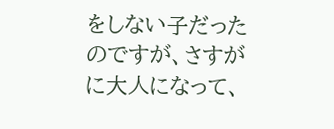をしない子だったのですが、さすがに大人になって、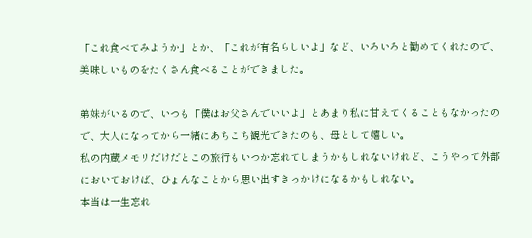「これ食べてみようか」とか、「これが有名らしいよ」など、いろいろと勧めてくれたので、美味しいものをたくさん食べることができました。

弟妹がいるので、いつも「僕はお父さんでいいよ」とあまり私に甘えてくることもなかったので、大人になってから一緒にあちこち観光できたのも、母として嬉しい。
私の内蔵メモリだけだとこの旅行もいつか忘れてしまうかもしれないけれど、こうやって外部においておけば、ひょんなことから思い出すきっかけになるかもしれない。
本当は一生忘れ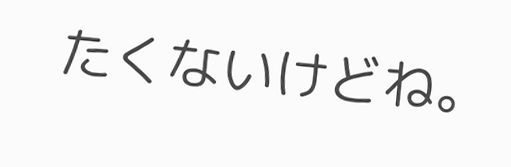たくないけどね。